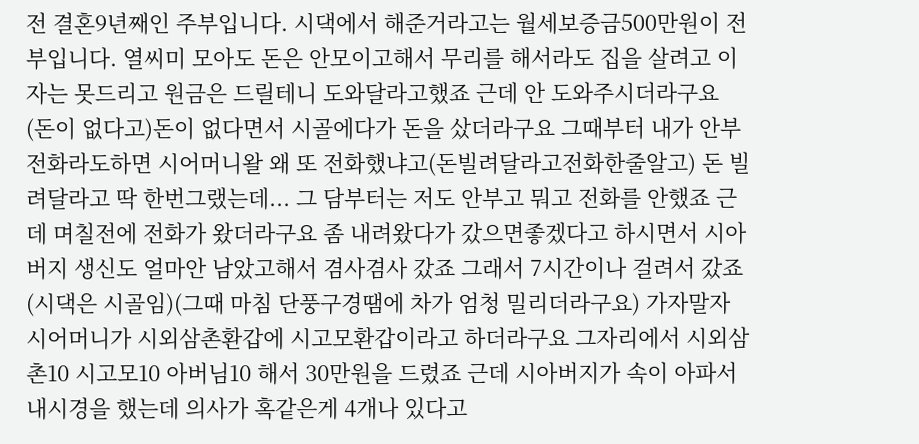전 결혼9년째인 주부입니다. 시댁에서 해준거라고는 월세보증금500만원이 전부입니다. 열씨미 모아도 돈은 안모이고해서 무리를 해서라도 집을 살려고 이자는 못드리고 원금은 드릴테니 도와달라고했죠 근데 안 도와주시더라구요 (돈이 없다고)돈이 없다면서 시골에다가 돈을 샀더라구요 그때부터 내가 안부전화라도하면 시어머니왈 왜 또 전화했냐고(돈빌려달라고전화한줄알고) 돈 빌려달라고 딱 한번그랬는데... 그 담부터는 저도 안부고 뭐고 전화를 안했죠 근데 며칠전에 전화가 왔더라구요 좀 내려왔다가 갔으면좋겠다고 하시면서 시아버지 생신도 얼마안 남았고해서 겸사겸사 갔죠 그래서 7시간이나 걸려서 갔죠(시댁은 시골임)(그때 마침 단풍구경땜에 차가 엄청 밀리더라구요) 가자말자 시어머니가 시외삼촌환갑에 시고모환갑이라고 하더라구요 그자리에서 시외삼촌10 시고모10 아버님10 해서 30만원을 드렸죠 근데 시아버지가 속이 아파서 내시경을 했는데 의사가 혹같은게 4개나 있다고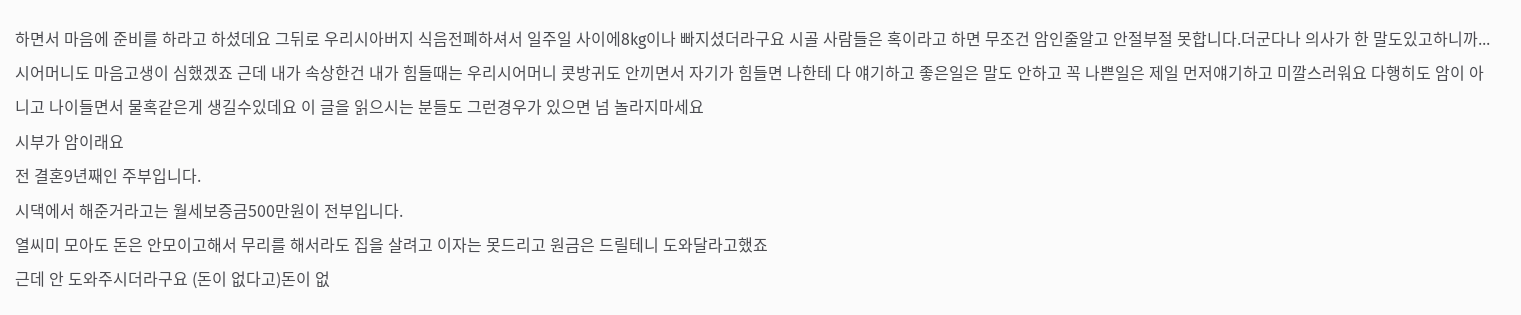하면서 마음에 준비를 하라고 하셨데요 그뒤로 우리시아버지 식음전폐하셔서 일주일 사이에8kg이나 빠지셨더라구요 시골 사람들은 혹이라고 하면 무조건 암인줄알고 안절부절 못합니다.더군다나 의사가 한 말도있고하니까... 시어머니도 마음고생이 심했겠죠 근데 내가 속상한건 내가 힘들때는 우리시어머니 콧방귀도 안끼면서 자기가 힘들면 나한테 다 얘기하고 좋은일은 말도 안하고 꼭 나쁜일은 제일 먼저얘기하고 미깔스러워요 다행히도 암이 아니고 나이들면서 물혹같은게 생길수있데요 이 글을 읽으시는 분들도 그런경우가 있으면 넘 놀라지마세요
시부가 암이래요
전 결혼9년째인 주부입니다.
시댁에서 해준거라고는 월세보증금500만원이 전부입니다.
열씨미 모아도 돈은 안모이고해서 무리를 해서라도 집을 살려고 이자는 못드리고 원금은 드릴테니 도와달라고했죠
근데 안 도와주시더라구요 (돈이 없다고)돈이 없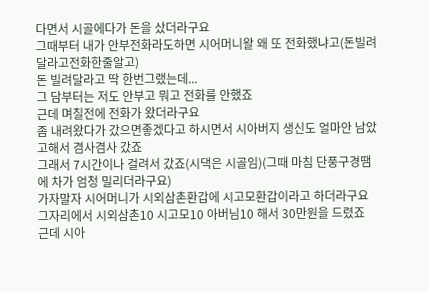다면서 시골에다가 돈을 샀더라구요
그때부터 내가 안부전화라도하면 시어머니왈 왜 또 전화했냐고(돈빌려달라고전화한줄알고)
돈 빌려달라고 딱 한번그랬는데...
그 담부터는 저도 안부고 뭐고 전화를 안했죠
근데 며칠전에 전화가 왔더라구요
좀 내려왔다가 갔으면좋겠다고 하시면서 시아버지 생신도 얼마안 남았고해서 겸사겸사 갔죠
그래서 7시간이나 걸려서 갔죠(시댁은 시골임)(그때 마침 단풍구경땜에 차가 엄청 밀리더라구요)
가자말자 시어머니가 시외삼촌환갑에 시고모환갑이라고 하더라구요
그자리에서 시외삼촌10 시고모10 아버님10 해서 30만원을 드렸죠
근데 시아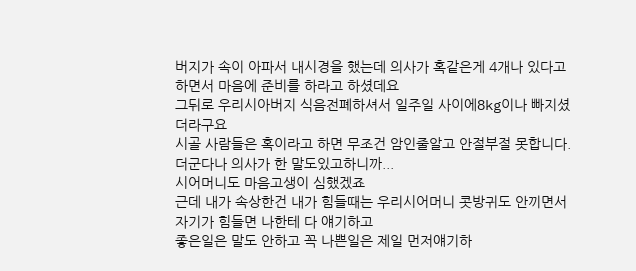버지가 속이 아파서 내시경을 했는데 의사가 혹같은게 4개나 있다고 하면서 마음에 준비를 하라고 하셨데요
그뒤로 우리시아버지 식음전폐하셔서 일주일 사이에8kg이나 빠지셨더라구요
시골 사람들은 혹이라고 하면 무조건 암인줄알고 안절부절 못합니다.더군다나 의사가 한 말도있고하니까...
시어머니도 마음고생이 심했겠죠
근데 내가 속상한건 내가 힘들때는 우리시어머니 콧방귀도 안끼면서 자기가 힘들면 나한테 다 얘기하고
좋은일은 말도 안하고 꼭 나쁜일은 제일 먼저얘기하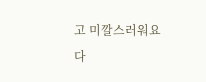고 미깔스러워요
다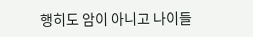행히도 암이 아니고 나이들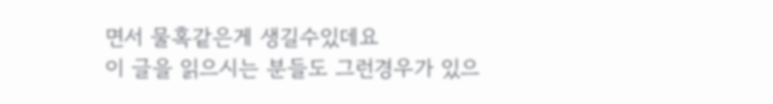면서 물혹같은게 생길수있데요
이 글을 읽으시는 분들도 그런경우가 있으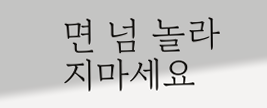면 넘 놀라지마세요